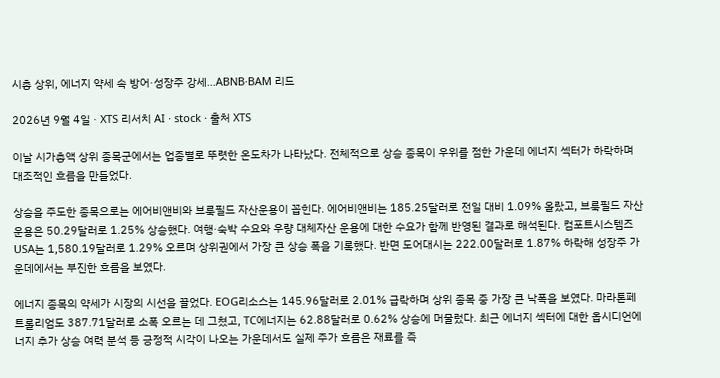시총 상위, 에너지 약세 속 방어·성장주 강세…ABNB·BAM 리드

2026년 9월 4일 · XTS 리서치 AI · stock · 출처 XTS

이날 시가총액 상위 종목군에서는 업종별로 뚜렷한 온도차가 나타났다. 전체적으로 상승 종목이 우위를 점한 가운데 에너지 섹터가 하락하며 대조적인 흐름을 만들었다.

상승을 주도한 종목으로는 에어비앤비와 브룩필드 자산운용이 꼽힌다. 에어비앤비는 185.25달러로 전일 대비 1.09% 올랐고, 브룩필드 자산운용은 50.29달러로 1.25% 상승했다. 여행·숙박 수요와 우량 대체자산 운용에 대한 수요가 함께 반영된 결과로 해석된다. 컴포트시스템즈USA는 1,580.19달러로 1.29% 오르며 상위권에서 가장 큰 상승 폭을 기록했다. 반면 도어대시는 222.00달러로 1.87% 하락해 성장주 가운데에서는 부진한 흐름을 보였다.

에너지 종목의 약세가 시장의 시선을 끌었다. EOG리소스는 145.96달러로 2.01% 급락하며 상위 종목 중 가장 큰 낙폭을 보였다. 마라톤페트롤리엄도 387.71달러로 소폭 오르는 데 그쳤고, TC에너지는 62.88달러로 0.62% 상승에 머물렀다. 최근 에너지 섹터에 대한 옵시디언에너지 추가 상승 여력 분석 등 긍정적 시각이 나오는 가운데서도 실제 주가 흐름은 재료를 즉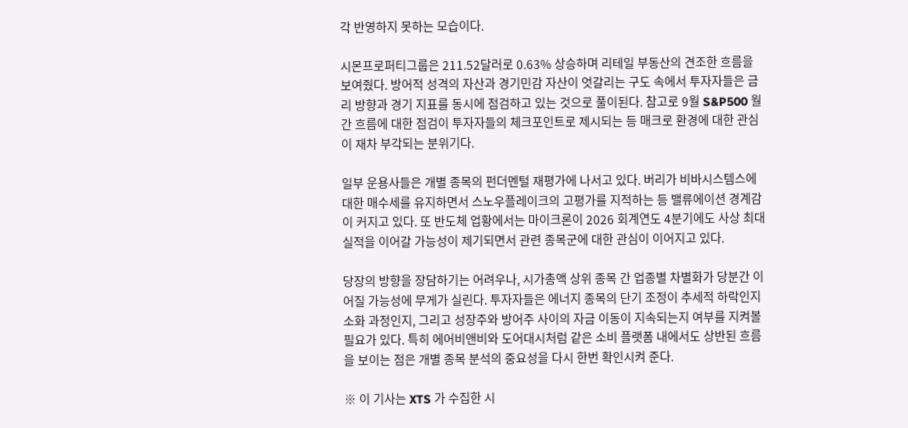각 반영하지 못하는 모습이다.

시몬프로퍼티그룹은 211.52달러로 0.63% 상승하며 리테일 부동산의 견조한 흐름을 보여줬다. 방어적 성격의 자산과 경기민감 자산이 엇갈리는 구도 속에서 투자자들은 금리 방향과 경기 지표를 동시에 점검하고 있는 것으로 풀이된다. 참고로 9월 S&P500 월간 흐름에 대한 점검이 투자자들의 체크포인트로 제시되는 등 매크로 환경에 대한 관심이 재차 부각되는 분위기다.

일부 운용사들은 개별 종목의 펀더멘털 재평가에 나서고 있다. 버리가 비바시스템스에 대한 매수세를 유지하면서 스노우플레이크의 고평가를 지적하는 등 밸류에이션 경계감이 커지고 있다. 또 반도체 업황에서는 마이크론이 2026 회계연도 4분기에도 사상 최대 실적을 이어갈 가능성이 제기되면서 관련 종목군에 대한 관심이 이어지고 있다.

당장의 방향을 장담하기는 어려우나, 시가총액 상위 종목 간 업종별 차별화가 당분간 이어질 가능성에 무게가 실린다. 투자자들은 에너지 종목의 단기 조정이 추세적 하락인지 소화 과정인지, 그리고 성장주와 방어주 사이의 자금 이동이 지속되는지 여부를 지켜볼 필요가 있다. 특히 에어비앤비와 도어대시처럼 같은 소비 플랫폼 내에서도 상반된 흐름을 보이는 점은 개별 종목 분석의 중요성을 다시 한번 확인시켜 준다.

※ 이 기사는 XTS 가 수집한 시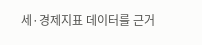세·경제지표 데이터를 근거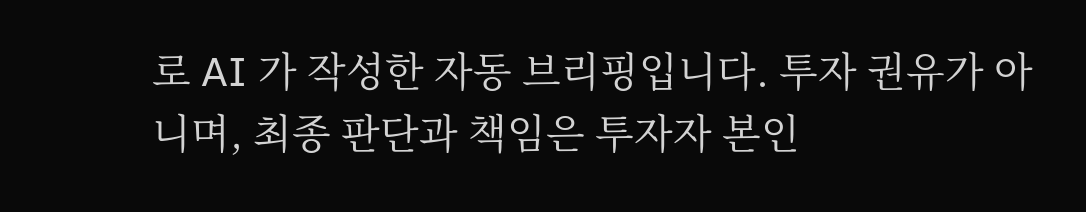로 AI 가 작성한 자동 브리핑입니다. 투자 권유가 아니며, 최종 판단과 책임은 투자자 본인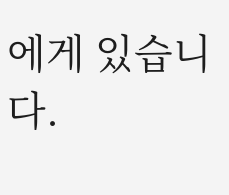에게 있습니다.